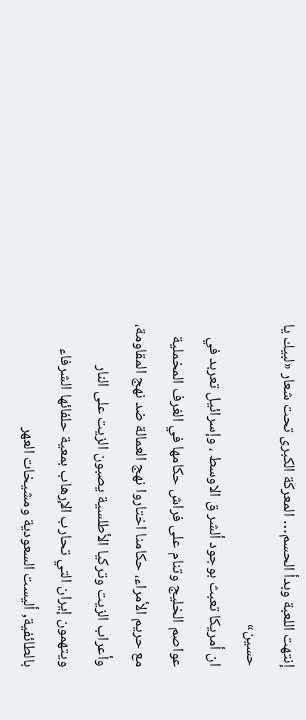إنتهت اللعبة وبدأ الحسم… المعركة الكبرى تحت شعار «لبيك يا حسين»
ان أمريكا تعبث بوجود ألشر ق الاوسط ، وإسرائيل تعربد في عواصم الخليج وتنام على فراش حكامها في الغرف المخملية مع حريم الأمراء، حكامنا اختاروا نهج العمالة ضد نهج المقاومة، وأعراب الزيت وتركيا الأطلسية يصبون الزيت على النار ويتهمون إيران التي تحارب الإرهاب بمعية حلفائها الشرفاء بالطائفية, أليست السعودية ومشيخات العهر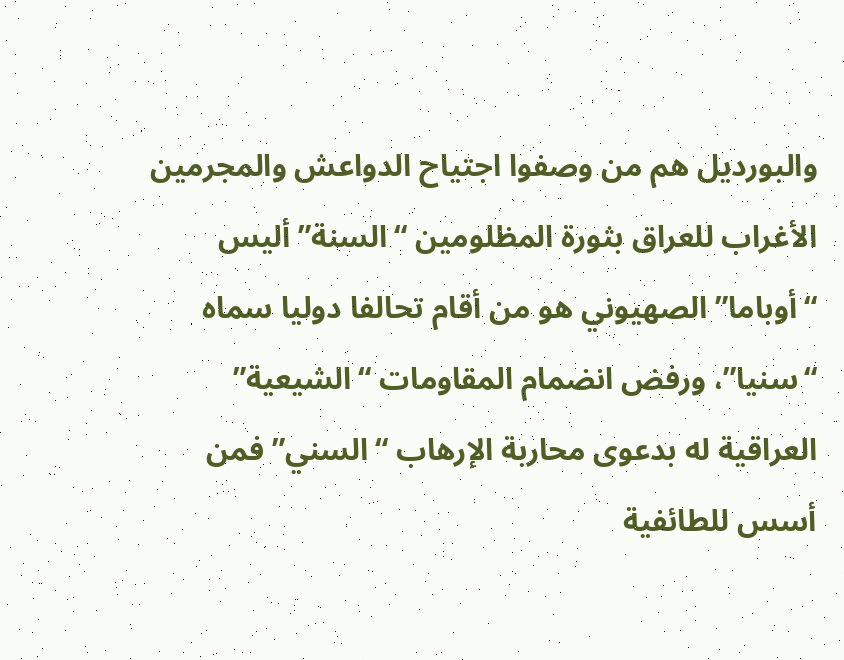والبورديل هم من وصفوا اجتياح الدواعش والمجرمين الأغراب للعراق بثورة المظلومين “السنة” أليس “أوباما” الصهيوني هو من أقام تحالفا دوليا سماه “سنيا”، ورفض انضمام المقاومات “الشيعية” العراقية له بدعوى محاربة الإرهاب “السني” فمن أسس للطائفية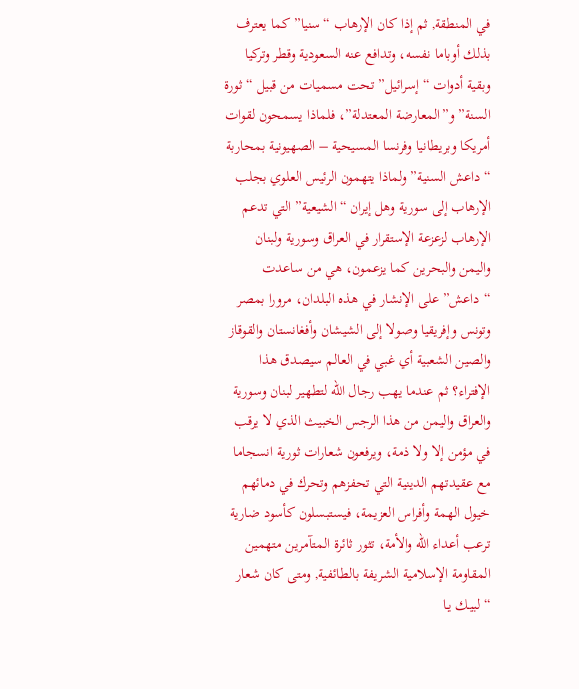في المنطقة, ثم إذا كان الإرهاب “سنيا” كما يعترف بذلك أوباما نفسه، وتدافع عنه السعودية وقطر وتركيا وبقية أدوات “إسرائيل” تحت مسميات من قبيل “ثورة السنة” و”المعارضة المعتدلة”، فلماذا يسمحون لقوات أمريكا وبريطانيا وفرنسا المسيحية – الصهيونية بمحاربة “داعش السنية” ولماذا يتهمون الرئيس العلوي بجلب الإرهاب إلى سورية وهل إيران “الشيعية” التي تدعم الإرهاب لزعزعة الإستقرار في العراق وسورية ولبنان واليمن والبحرين كما يزعمون، هي من ساعدت “داعش” على الإنشار في هذه البلدان، مرورا بمصر وتونس وإفريقيا وصولا إلى الشيشان وأفغانستان والقوقاز والصين الشعبية أي غبي في العالم سيصدق هذا الإفتراء؟ ثم عندما يهب رجال الله لتطهير لبنان وسورية والعراق واليمن من هذا الرجس الخبيث الذي لا يرقب في مؤمن إلا ولا ذمة، ويرفعون شعارات ثورية انسجاما مع عقيدتهم الدينية التي تحفزهم وتحرك في دمائهم خيول الهمة وأفراس العزيمة، فيستبسلون كأسود ضارية ترعب أعداء الله والأمة، تثور ثائرة المتآمرين متهمين المقاومة الإسلامية الشريفة بالطائفية, ومتى كان شعار “لبيـك يـا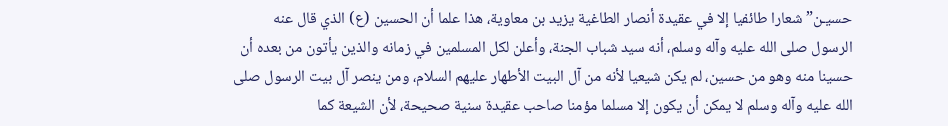حسيـن” شعارا طائفيا إلا في عقيدة أنصار الطاغية يزيد بن معاوية، هذا علما أن الحسين (ع) الذي قال عنه الرسول صلى الله عليه وآله وسلم، أنه سيد شباب الجنة، وأعلن لكل المسلمين في زمانه والذين يأتون من بعده أن حسينا منه وهو من حسين، لم يكن شيعيا لأنه من آل البيت الأطهار عليهم السلام، ومن ينصر آل بيت الرسول صلى الله عليه وآله وسلم لا يمكن أن يكون إلا مسلما مؤمنا صاحب عقيدة سنية صحيحة، لأن الشيعة كما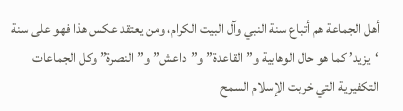أهل الجماعة هم أتباع سنة النبي وآل البيت الكرام، ومن يعتقد عكس هذا فهو على سنة ‘يزيد’ كما هو حال الوهابية و”القاعدة” و”داعش” و”النصرة” وكل الجماعات التكفيرية التي خربت الإسلام السمح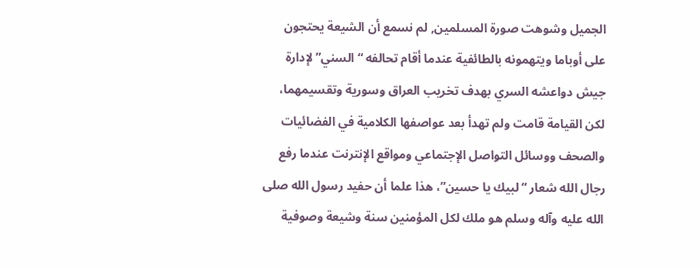الجميل وشوهت صورة المسلمين, لم نسمع أن الشيعة يحتجون على أوباما ويتهمونه بالطائفية عندما أقام تحالفه “السني” لإدارة جيش دواعشه السري بهدف تخريب العراق وسورية وتقسيمهما، لكن القيامة قامت ولم تهدأ بعد عواصفها الكلامية في الفضائيات والصحف ووسائل التواصل الإجتماعي ومواقع الإنترنت عندما رفع رجال الله شعار “لبيك يا حسين”، هذا علما أن حفيد رسول الله صلى الله عليه وآله وسلم هو ملك لكل المؤمنين سنة وشيعة وصوفية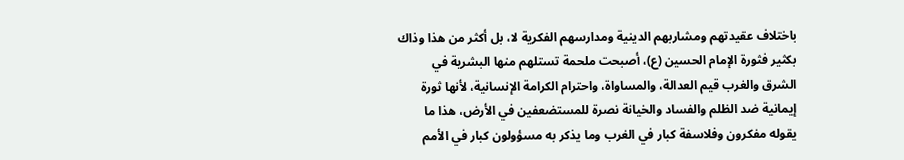باختلاف عقيدتهم ومشاربهم الدينية ومدارسهم الفكرية لا، بل أكثر من هذا وذاك بكثير فثورة الإمام الحسين (ع)، أصبحت ملحمة تستلهم منها البشرية في الشرق والغرب قيم العدالة، والمساواة، واحترام الكرامة الإنسانية، لأنها ثورة إيمانية ضد الظلم والفساد والخيانة نصرة للمستضعفين في الأرض، هذا ما يقوله مفكرون وفلاسفة كبار في الغرب وما يذكر به مسؤولون كبار في الأمم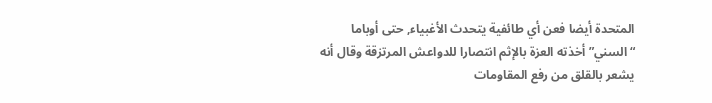المتحدة أيضا فعن أي طائفية يتحدث الأغبياء, حتى أوباما “السني” أخذته العزة بالإثم انتصارا للدواعش المرتزقة وقال أنه يشعر بالقلق من رفع المقاومات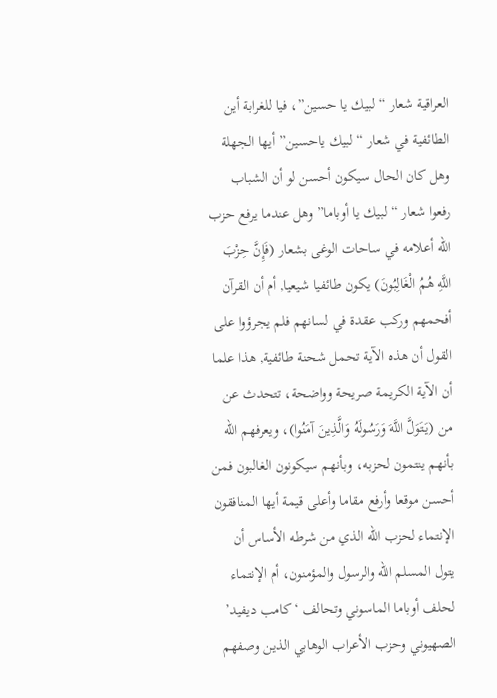العراقية شعار “لبيك يا حسين”، فيا للغرابة أين الطائفية في شعار “لبيك ياحسين” أيها الجهلة وهل كان الحال سيكون أحسن لو أن الشباب رفعوا شعار “لبيك يا أوباما” وهل عندما يرفع حزب الله أعلامه في ساحات الوغى بشعار (فَإِنَّ حِزْبَ اللَّهِ هُمُ الْغَالِبُونَ) يكون طائفيا شيعيا, أم أن القرآن أفحمهم وركب عقدة في لسانهم فلم يجرؤوا على القول أن هذه الآية تحمل شحنة طائفية, هذا علما أن الآية الكريمة صريحة وواضحة، تتحدث عن من (يَتَوَلَّ اللَّهَ وَرَسُولَهُ وَالَّذِينَ آمَنُوا)، ويعرفهم الله بأنهم ينتمون لحزبه، وبأنهم سيكونون الغالبون فمن أحسن موقعا وأرفع مقاما وأعلى قيمة أيها المنافقون الإنتماء لحزب الله الذي من شرطه الأساس أن يتول المسلم الله والرسول والمؤمنون، أم الإنتماء لحلف أوباما الماسوني وتحالف ‘كامب ديفيد’ الصهيوني وحزب الأعراب الوهابي الذين وصفهم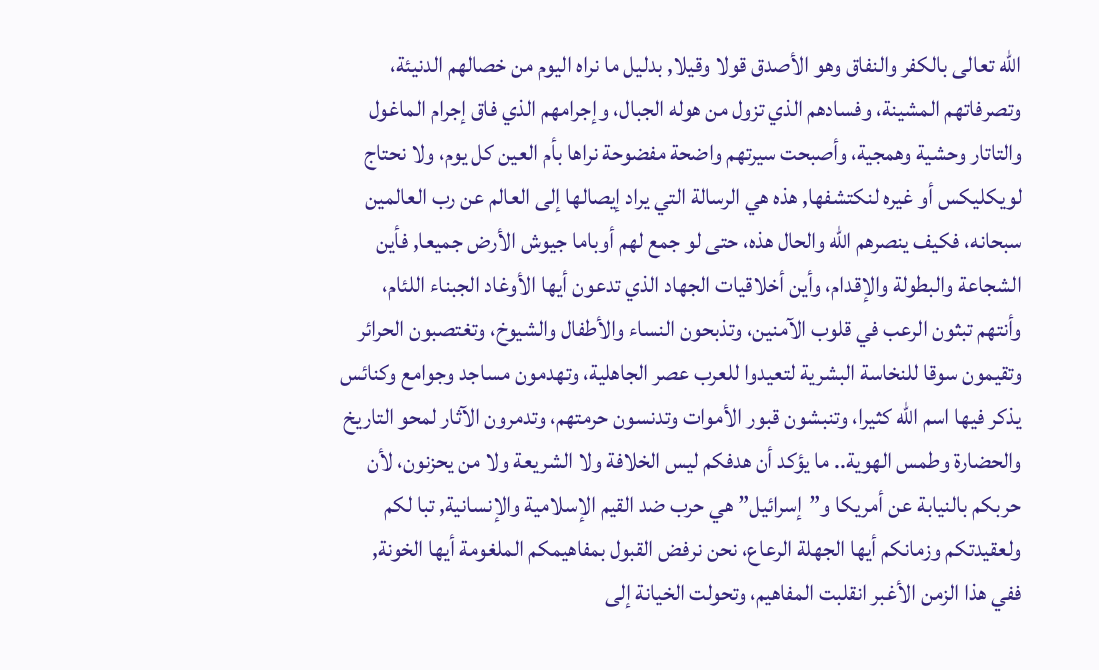الله تعالى بالكفر والنفاق وهو الأصدق قولا وقيلا, بدليل ما نراه اليوم من خصالهم الدنيئة، وتصرفاتهم المشينة، وفسادهم الذي تزول من هوله الجبال، وإجرامهم الذي فاق إجرام الماغول والتاتار وحشية وهمجية، وأصبحت سيرتهم واضحة مفضوحة نراها بأم العين كل يوم، ولا نحتاج لويكليكس أو غيره لنكتشفها, هذه هي الرسالة التي يراد إيصالها إلى العالم عن رب العالمين سبحانه، فكيف ينصرهم الله والحال هذه، حتى لو جمع لهم أوباما جيوش الأرض جميعا, فأين الشجاعة والبطولة والإقدام، وأين أخلاقيات الجهاد الذي تدعون أيها الأوغاد الجبناء اللئام، وأنتهم تبثون الرعب في قلوب الآمنين، وتذبحون النساء والأطفال والشيوخ، وتغتصبون الحرائر وتقيمون سوقا للنخاسة البشرية لتعيدوا للعرب عصر الجاهلية، وتهدمون مساجد وجوامع وكنائس يذكر فيها اسم الله كثيرا، وتنبشون قبور الأموات وتدنسون حرمتهم، وتدمرون الآثار لمحو التاريخ والحضارة وطمس الهوية.. ما يؤكد أن هدفكم ليس الخلافة ولا الشريعة ولا من يحزنون، لأن حربكم بالنيابة عن أمريكا و”إسرائيل” هي حرب ضد القيم الإسلامية والإنسانية, تبا لكم ولعقيدتكم وزمانكم أيها الجهلة الرعاع، نحن نرفض القبول بمفاهيمكم الملغومة أيها الخونة, ففي هذا الزمن الأغبر انقلبت المفاهيم، وتحولت الخيانة إلى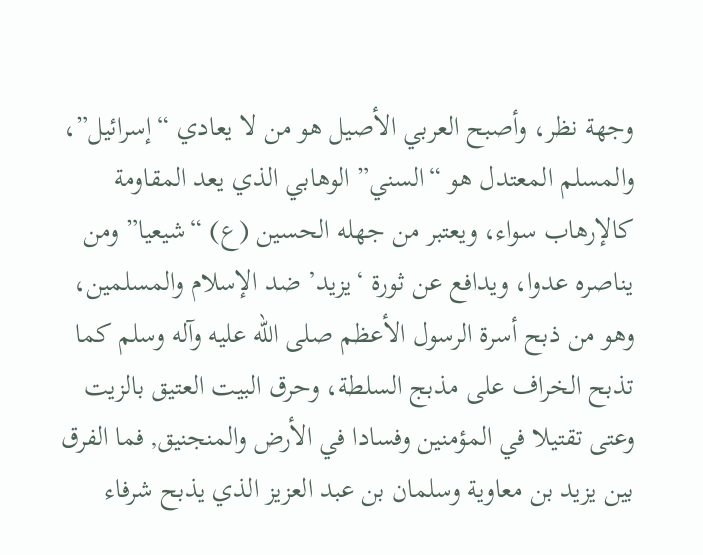وجهة نظر، وأصبح العربي الأصيل هو من لا يعادي “إسرائيل”، والمسلم المعتدل هو “السني” الوهابي الذي يعد المقاومة كالإرهاب سواء، ويعتبر من جهله الحسين (ع) “شيعيا” ومن يناصره عدوا، ويدافع عن ثورة ‘يزيد’ ضد الإسلام والمسلمين، وهو من ذبح أسرة الرسول الأعظم صلى الله عليه وآله وسلم كما تذبح الخراف على مذبج السلطة، وحرق البيت العتيق بالزيت وعتى تقتيلا في المؤمنين وفسادا في الأرض والمنجنيق, فما الفرق بين يزيد بن معاوية وسلمان بن عبد العزيز الذي يذبح شرفاء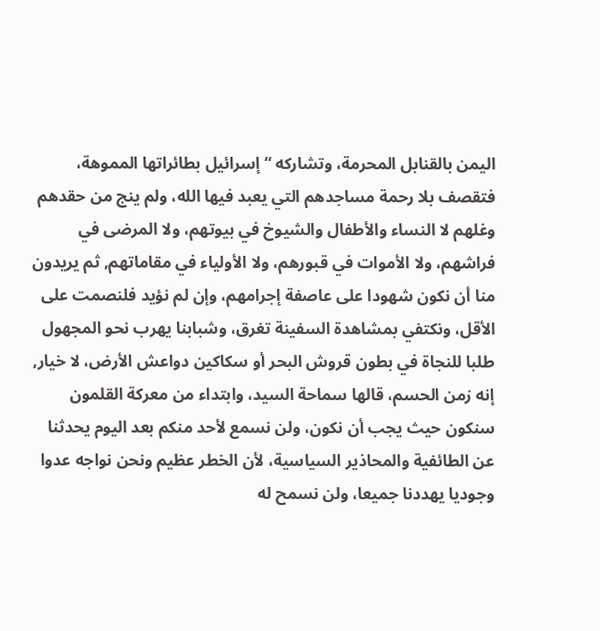اليمن بالقنابل المحرمة، وتشاركه “إسرائيل بطائراتها المموهة، فتقصف بلا رحمة مساجدهم التي يعبد فيها الله، ولم ينج من حقدهم وغلهم لا النساء والأطفال والشيوخ في بيوتهم، ولا المرضى في فراشهم، ولا الأموات في قبورهم، ولا الأولياء في مقاماتهم, ثم يريدون منا أن نكون شهودا على عاصفة إجرامهم، وإن لم نؤيد فلنصمت على الأقل، ونكتفي بمشاهدة السفينة تغرق، وشبابنا يهرب نحو المجهول طلبا للنجاة في بطون قروش البحر أو سكاكين دواعش الأرض، لا خيار, إنه زمن الحسم، قالها سماحة السيد، وابتداء من معركة القلمون سنكون حيث يجب أن نكون، ولن نسمع لأحد منكم بعد اليوم يحدثنا عن الطائفية والمحاذير السياسية، لأن الخطر عظيم ونحن نواجه عدوا وجوديا يهددنا جميعا، ولن نسمح له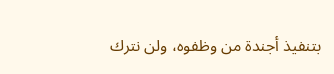بتنفيذ أجندة من وظفوه، ولن نترك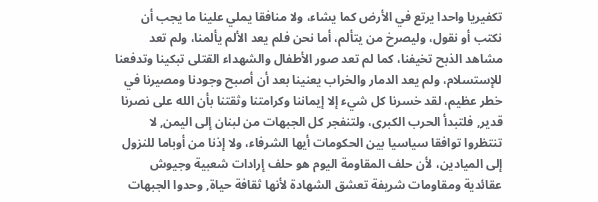تكفيريا واحدا يرتع في الأرض كما يشاء، ولا منافقا يملي علينا ما يجب أن نكتب أو نقول، وليصرخ من يتألم، أما نحن فلم يعد الألم يألمنا، ولم تعد مشاهد الذبح تخيفنا، كما لم تعد صور الأطفال والشهداء القتلى تبكينا وتدفعنا للإستسلام، ولم يعد الدمار والخراب يعنينا بعد أن أصبح وجودنا ومصيرنا في خطر عظيم، لقد خسرنا كل شيء إلا إيماننا وكرامتنا وثقتنا بأن الله على نصرنا قدير, فلتبدأ الحرب الكبرى، ولتنفجر كل الجبهات من لبنان إلى اليمن, لا تنتظروا توافقا سياسيا بين الحكومات أيها الشرفاء، ولا إذنا من أوباما للنزول إلى الميادين، لأن حلف المقاومة اليوم هو حلف إرادات شعبية وجيوش عقائدية ومقاومات شريفة تعشق الشهادة لأنها ثقافة حياة, وحدوا الجبهات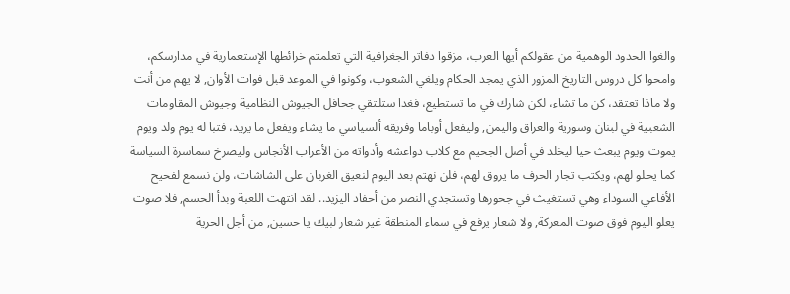والغوا الحدود الوهمية من عقولكم أيها العرب، مزقوا دفاتر الجغرافية التي تعلمتم خرائطها الإستعمارية في مدارسكم، وامحوا كل دروس التاريخ المزور الذي يمجد الحكام ويلغي الشعوب، وكونوا في الموعد قبل فوات الأوان, لا يهم من أنت ولا ماذا تعتقد، كن ما تشاء، لكن شارك في ما تستطيع، فغدا ستلتقي جحافل الجيوش النظامية وجيوش المقاومات الشعبية في لبنان وسورية والعراق واليمن, وليفعل أوباما وفريقه ألسياسي ما يشاء ويفعل ما يريد، فتبا له يوم ولد ويوم يموت ويوم يبعث حيا ليخلد في أصل الجحيم مع كلاب دواعشه وأدواته من الأعراب الأنجاس وليصرخ سماسرة السياسة كما يحلو لهم، ويكتب تجار الحرف ما يروق لهم، فلن نهتم بعد اليوم لنعيق الغربان على الشاشات، ولن نسمع لفحيح الأفاعي السوداء وهي تستغيث في جحورها وتستجدي النصر من أحفاد اليزيد.. لقد انتهت اللعبة وبدأ الحسم, فلا صوت يعلو اليوم فوق صوت المعركة, ولا شعار يرفع في سماء المنطقة غير شعار لبيك يا حسين, من أجل الحرية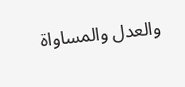والعدل والمساواة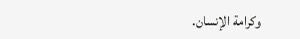وكرامة الإنسان.